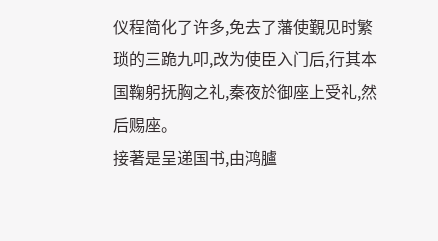仪程简化了许多,免去了藩使覲见时繁琐的三跪九叩,改为使臣入门后,行其本国鞠躬抚胸之礼,秦夜於御座上受礼,然后赐座。
接著是呈递国书,由鸿臚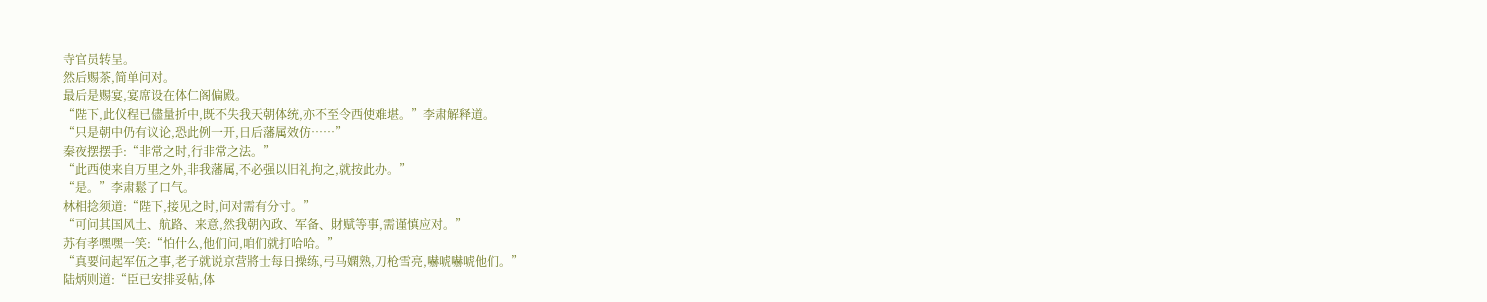寺官员转呈。
然后赐茶,简单问对。
最后是赐宴,宴席设在体仁阁偏殿。
“陛下,此仪程已儘量折中,既不失我天朝体统,亦不至令西使难堪。”李肃解释道。
“只是朝中仍有议论,恐此例一开,日后藩属效仿……”
秦夜摆摆手:“非常之时,行非常之法。”
“此西使来自万里之外,非我藩属,不必强以旧礼拘之,就按此办。”
“是。”李肃鬆了口气。
林相捻须道:“陛下,接见之时,问对需有分寸。”
“可问其国风土、航路、来意,然我朝內政、军备、財赋等事,需谨慎应对。”
苏有孝嘿嘿一笑:“怕什么,他们问,咱们就打哈哈。”
“真要问起军伍之事,老子就说京营將士每日操练,弓马嫻熟,刀枪雪亮,嚇唬嚇唬他们。”
陆炳则道:“臣已安排妥帖,体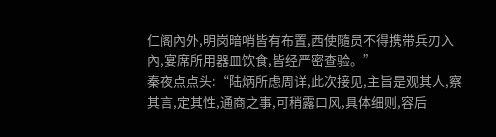仁阁內外,明岗暗哨皆有布置,西使隨员不得携带兵刃入內,宴席所用器皿饮食,皆经严密查验。”
秦夜点点头:“陆炳所虑周详,此次接见,主旨是观其人,察其言,定其性,通商之事,可稍露口风,具体细则,容后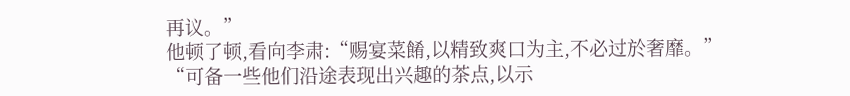再议。”
他顿了顿,看向李肃:“赐宴菜餚,以精致爽口为主,不必过於奢靡。”
“可备一些他们沿途表现出兴趣的茶点,以示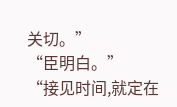关切。”
“臣明白。”
“接见时间,就定在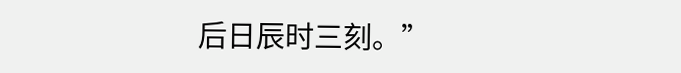后日辰时三刻。”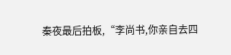秦夜最后拍板,“李尚书,你亲自去四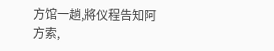方馆一趟,將仪程告知阿方索,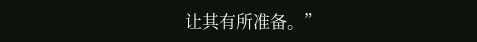让其有所准备。”